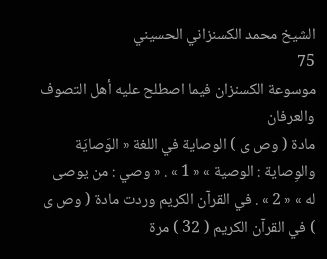الشيخ محمد الكسنزاني الحسيني
75
موسوعة الكسنزان فيما اصطلح عليه أهل التصوف والعرفان
مادة ( وص ى ) الوصاية في اللغة « الوَصايَة والوِصاية : الوصية » « 1 » . « وصي : من يوصى له » « 2 » . في القرآن الكريم وردت مادة ( وص ى ) في القرآن الكريم ( 32 ) مرة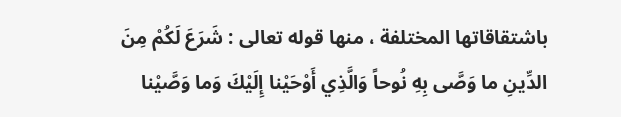باشتقاقاتها المختلفة ، منها قوله تعالى : شَرَعَ لَكُمْ مِنَ الدِّينِ ما وَصَّى بِهِ نُوحاً وَالَّذِي أَوْحَيْنا إِلَيْكَ وَما وَصَّيْنا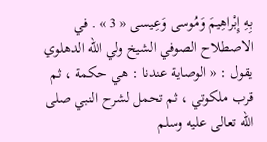بِهِ إِبْراهِيمَ وَمُوسى وَعِيسى « 3 » . في الاصطلاح الصوفي الشيخ ولي الله الدهلوي يقول : « الوصاية عندنا : هي حكمة ، ثم قرب ملكوتي ، ثم تحمل لشرح النبي صلى الله تعالى عليه وسلم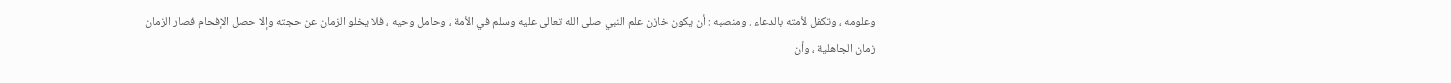وعلومه ، وتكفل لأمته بالدعاء . ومنصبه : أن يكون خازن علم النبي صلى الله تعالى عليه وسلم في الأمة ، وحامل وحيه ، فلا يخلو الزمان عن حجته وإلا حصل الإفحام فصار الزمان زمان الجاهلية ، وأن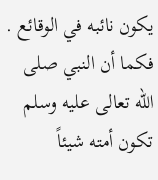يكون نائبه في الوقائع . فكما أن النبي صلى الله تعالى عليه وسلم تكون أمته شيئاً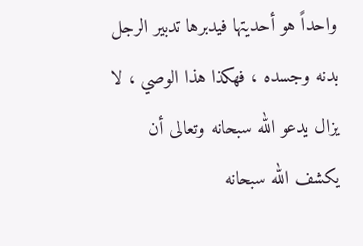واحداً هو أحديتها فيدبرها تدبير الرجل بدنه وجسده ، فهكذا هذا الوصي ، لا يزال يدعو الله سبحانه وتعالى أن يكشف الله سبحانه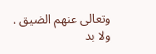وتعالى عنهم الضيق . ولا بد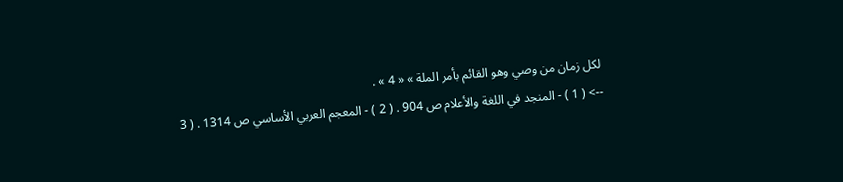لكل زمان من وصي وهو القائم بأمر الملة » « 4 » .
--> ( 1 ) - المنجد في اللغة والأعلام ص 904 . ( 2 ) - المعجم العربي الأساسي ص 1314 . ( 3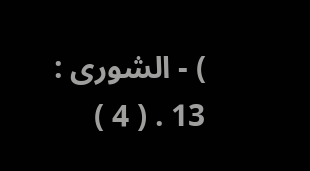) - الشورى : 13 . ( 4 )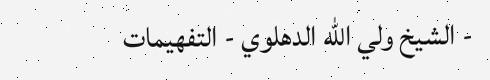- الشيخ ولي الله الدهلوي - التفهيمات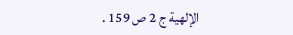الإلهية ج 2 ص 159 .